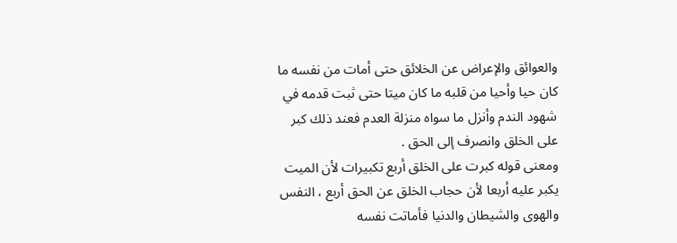والعوائق والإعراض عن الخلائق حتى أمات من نفسه ما كان حيا وأحيا من قلبه ما كان ميتا حتى ثبت قدمه في شهود الندم وأنزل ما سواه منزلة العدم فعند ذلك كبر على الخلق وانصرف إلى الحق .
ومعنى قوله كبرت على الخلق أربع تكبيرات لأن الميت يكبر عليه أربعا لأن حجاب الخلق عن الحق أربع ، النفس والهوى والشيطان والدنيا فأماتت نفسه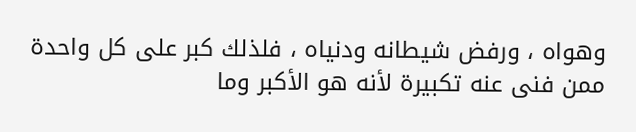وهواه ، ورفض شيطانه ودنياه ، فلذلك كبر على كل واحدة ممن فنى عنه تكبيرة لأنه هو الأكبر وما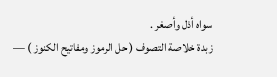سواه أذل وأصغر .
زبدة خلاصة التصوف ( حل الرموز ومفاتيح الكنوز ) —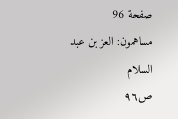صفحة 96
مساهمون: العز بن عبد السلام
ص٩٦